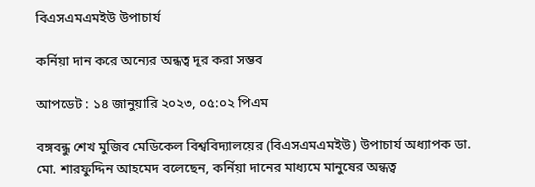বিএসএমএমইউ উপাচার্য

কর্নিয়া দান করে অন্যের অন্ধত্ব দূর করা সম্ভব

আপডেট : ১৪ জানুয়ারি ২০২৩, ০৫:০২ পিএম

বঙ্গবন্ধু শেখ মুজিব মেডিকেল বিশ্ববিদ্যালয়ের (বিএসএমএমইউ) উপাচার্য অধ্যাপক ডা. মো. শারফুদ্দিন আহমেদ বলেছেন, কর্নিয়া দানের মাধ্যমে মানুষের অন্ধত্ব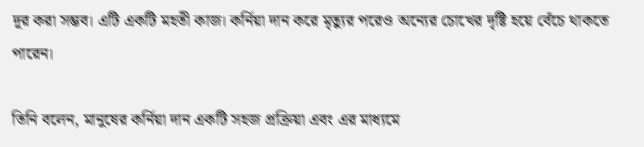দূর করা সম্ভব। এটি একটি মহতী কাজ। কর্নিয়া দান করে মৃত্যুর পরেও অন্যের চোখের দৃষ্টি হয়ে বেঁচে থাকতে পারেন।

তিনি বলেন, মানুষের কর্নিয়া দান একটি সহজ প্রক্রিয়া এবং এর মাধ্যমে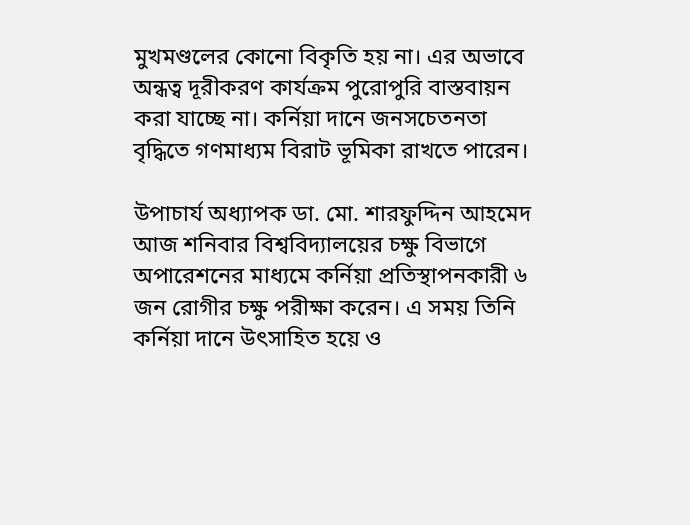মুখমণ্ডলের কোনো বিকৃতি হয় না। এর অভাবে অন্ধত্ব দূরীকরণ কার্যক্রম পুরোপুরি বাস্তবায়ন করা যাচ্ছে না। কর্নিয়া দানে জনসচেতনতা বৃদ্ধিতে গণমাধ্যম বিরাট ভূমিকা রাখতে পারেন।

উপাচার্য অধ্যাপক ডা. মো. শারফুদ্দিন আহমেদ আজ শনিবার বিশ্ববিদ্যালয়ের চক্ষু বিভাগে অপারেশনের মাধ্যমে কর্নিয়া প্রতিস্থাপনকারী ৬ জন রোগীর চক্ষু পরীক্ষা করেন। এ সময় তিনি কর্নিয়া দানে উৎসাহিত হয়ে ও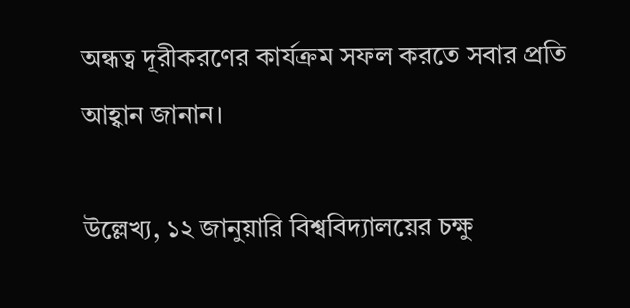অন্ধত্ব দূরীকরণের কার্যক্রম সফল করতে সবার প্রতি আহ্বান জানান।

উল্লেখ্য, ১২ জানুয়ারি বিশ্ববিদ্যালয়ের চক্ষু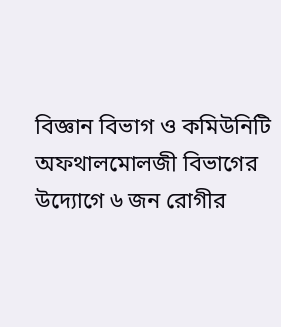বিজ্ঞান বিভাগ ও কমিউনিটি অফথালমোলজী বিভাগের উদ্যোগে ৬ জন রোগীর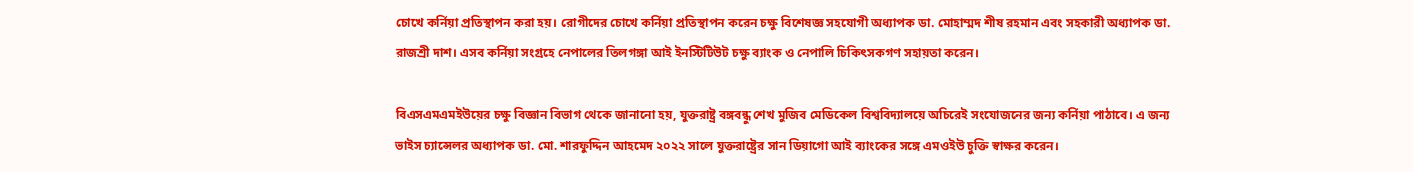চোখে কর্নিয়া প্রতিস্থাপন করা হয়। রোগীদের চোখে কর্নিয়া প্রতিস্থাপন করেন চক্ষু বিশেষজ্ঞ সহযোগী অধ্যাপক ডা. মোহাম্মদ শীষ রহমান এবং সহকারী অধ্যাপক ডা. রাজশ্রী দাশ। এসব কর্নিয়া সংগ্রহে নেপালের তিলগঙ্গা আই ইনস্টিটিউট চক্ষু ব্যাংক ও নেপালি চিকিৎসকগণ সহায়তা করেন।

বিএসএমএমইউয়ের চক্ষু বিজ্ঞান বিভাগ থেকে জানানো হয়, যুক্তরাষ্ট্র বঙ্গবন্ধু শেখ মুজিব মেডিকেল বিশ্ববিদ্যালয়ে অচিরেই সংযোজনের জন্য কর্নিয়া পাঠাবে। এ জন্য ভাইস চ্যান্সেলর অধ্যাপক ডা. মো. শারফুদ্দিন আহমেদ ২০২২ সালে যুক্তরাষ্ট্রের সান ডিয়াগো আই ব্যাংকের সঙ্গে এমওইউ চুক্তি স্বাক্ষর করেন।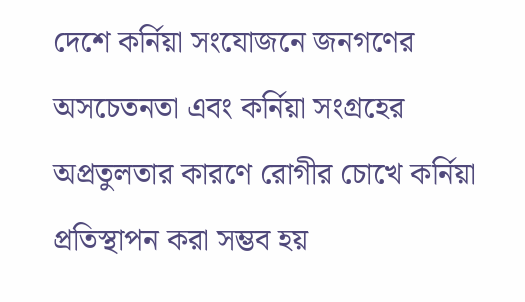দেশে কর্নিয়া সংযোজনে জনগণের অসচেতনতা এবং কর্নিয়া সংগ্রহের অপ্রতুলতার কারণে রোগীর চোখে কর্নিয়া প্রতিস্থাপন করা সম্ভব হয়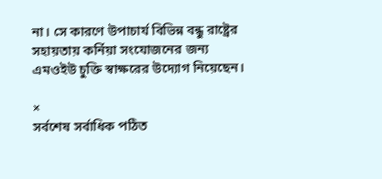না। সে কারণে উপাচার্য বিভিন্ন বন্ধু রাষ্ট্রের সহায়তায় কর্নিয়া সংযোজনের জন্য এমওইউ চুক্তি স্বাক্ষরের উদ্যোগ নিয়েছেন।

×
সর্বশেষ সর্বাধিক পঠিত